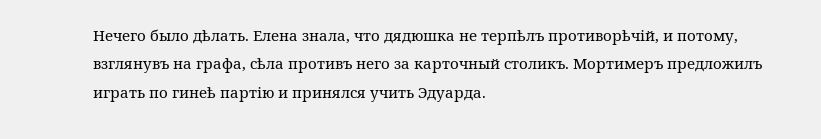Нечего было дѣлать. Елена знала, что дядюшка не терпѣлъ противорѣчій, и потому, взглянувъ на графа, сѣла противъ него за карточный столикъ. Мортимеръ предложилъ играть по гинеѣ партію и принялся учить Эдуарда.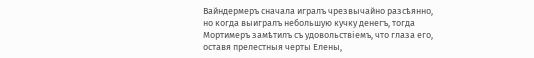Вайндермеръ сначала игралъ чрезвычайно разсѣянно, но когда выигралъ небольшую кучку денегъ, тогда Мортимеръ замѣтилъ съ удовольствіемъ, что глаза его, оставя прелестныя черты Елены,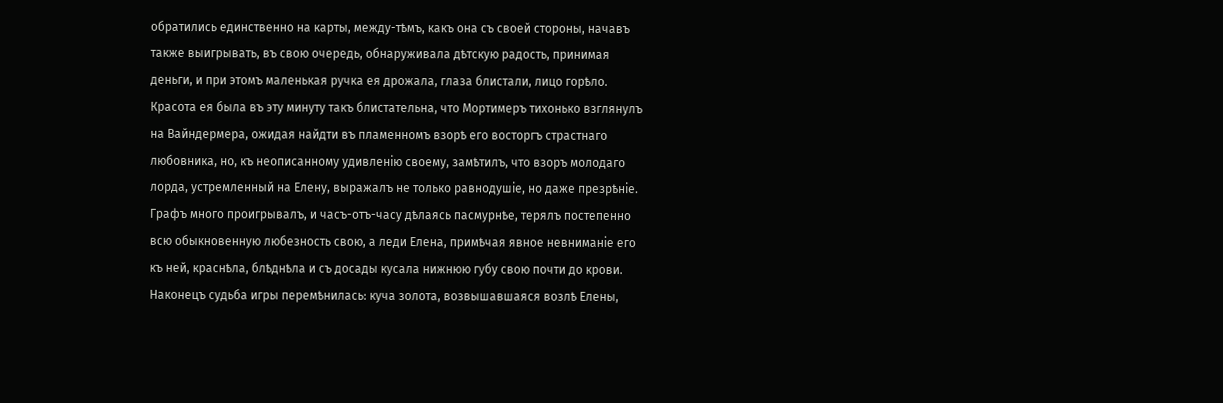обратились единственно на карты, между-тѣмъ, какъ она съ своей стороны, начавъ также выигрывать, въ свою очередь, обнаруживала дѣтскую радость, принимая деньги, и при этомъ маленькая ручка ея дрожала, глаза блистали, лицо горѣло. Красота ея была въ эту минуту такъ блистательна, что Мортимеръ тихонько взглянулъ на Вайндермера, ожидая найдти въ пламенномъ взорѣ его восторгъ страстнаго любовника, но, къ неописанному удивленію своему, замѣтилъ, что взоръ молодаго лорда, устремленный на Елену, выражалъ не только равнодушіе, но даже презрѣніе. Графъ много проигрывалъ, и часъ-отъ-часу дѣлаясь пасмурнѣе, терялъ постепенно всю обыкновенную любезность свою, а леди Елена, примѣчая явное невниманіе его къ ней, краснѣла, блѣднѣла и съ досады кусала нижнюю губу свою почти до крови.
Наконецъ судьба игры перемѣнилась: куча золота, возвышавшаяся возлѣ Елены,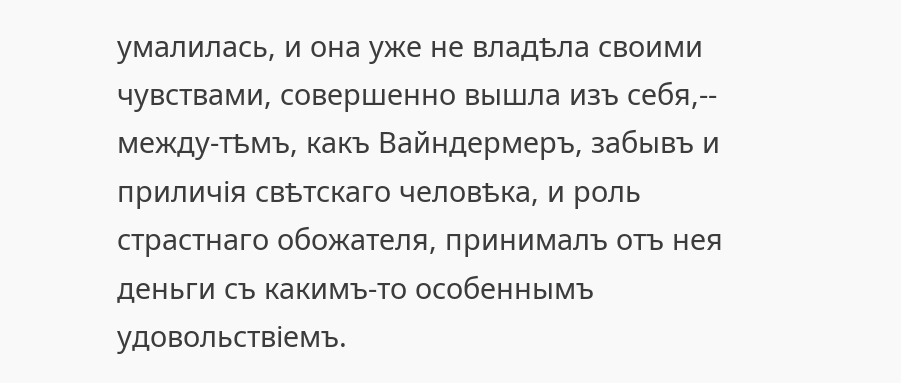умалилась, и она уже не владѣла своими чувствами, совершенно вышла изъ себя,-- между-тѣмъ, какъ Вайндермеръ, забывъ и приличія свѣтскаго человѣка, и роль страстнаго обожателя, принималъ отъ нея деньги съ какимъ-то особеннымъ удовольствіемъ.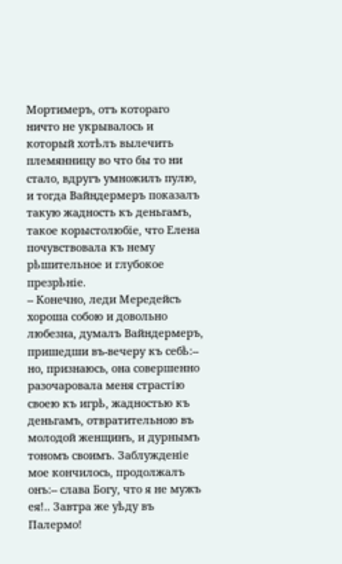Мортимеръ, отъ котораго ничто не укрывалось и который хотѣлъ вылечить племянницу во что бы то ни стало, вдругъ умножилъ пулю, и тогда Вайндермеръ показалъ такую жадность къ деньгамъ, такое корыстолюбіе, что Елена почувствовала къ нему рѣшительное и глубокое презрѣніе.
-- Конечно, леди Мередейсъ хороша собою и довольно любезна, думалъ Вайндермеръ, пришедши въ-вечеру къ себѣ:-- но, признаюсь, она совершенно разочаровала меня страстію своею къ игрѣ, жадностью къ деньгамъ, отвратительною въ молодой женщинъ, и дурнымъ тономъ своимъ. Заблужденіе мое кончилось, продолжалъ онъ:-- слава Богу, что я не мужъ ея!.. Завтра же уѣду въ Палермо!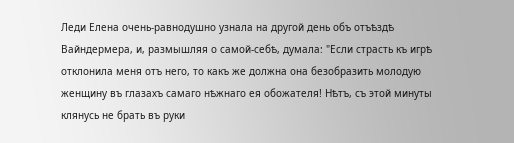Леди Елена очень-равнодушно узнала на другой день объ отъѣздѣ Вайндермера, и, размышляя о самой-себѣ, думала: "Если страсть къ игрѣ отклонила меня отъ него, то какъ же должна она безобразить молодую женщину въ глазахъ самаго нѣжнаго ея обожателя! Нѣтъ, съ этой минуты клянусь не брать въ руки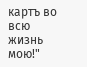картъ во всю жизнь мою!"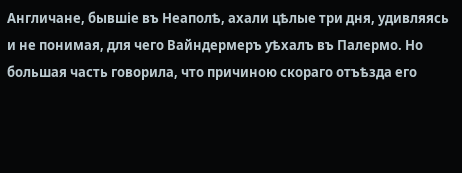Англичане, бывшіе въ Неаполѣ, ахали цѣлые три дня, удивляясь и не понимая, для чего Вайндермеръ уѣхалъ въ Палермо. Но большая часть говорила, что причиною скораго отъѣзда его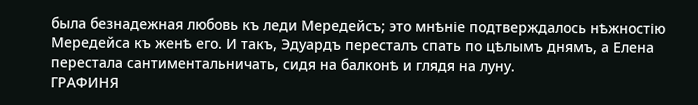была безнадежная любовь къ леди Мередейсъ; это мнѣніе подтверждалось нѣжностію Мередейса къ женѣ его. И такъ, Эдуардъ пересталъ спать по цѣлымъ днямъ, а Елена перестала сантиментальничать, сидя на балконѣ и глядя на луну.
ГРАФИНЯ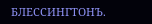БЛЕССИНГТОНЪ.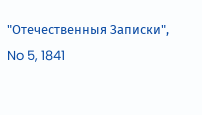"Отечественныя Записки", No 5, 1841